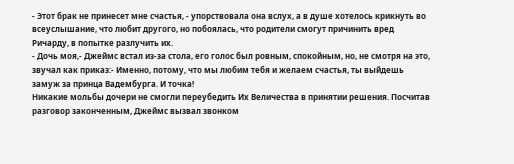- Этот брак не принесет мне счастья, - упорствовала она вслух, а в душе хотелось крикнуть во всеуслышание, что любит другого, но побоялась, что родители смогут причинить вред Ричарду, в попытке разлучить их.
- Дочь моя,- Джеймс встал из-за стола, его голос был ровным, спокойным, но, не смотря на это, звучал как приказ:- Именно, потому, что мы любим тебя и желаем счастья, ты выйдешь замуж за принца Вадембурга. И точка!
Никакие мольбы дочери не смогли переубедить Их Величества в принятии решения. Посчитав разговор законченным, Джеймс вызвал звонком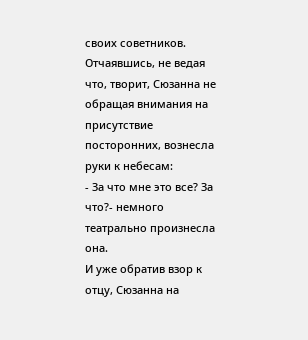своих советников.
Отчаявшись, не ведая что, творит, Сюзанна не обращая внимания на присутствие посторонних, вознесла руки к небесам:
- За что мне это все? За что?- немного театрально произнесла она.
И уже обратив взор к отцу, Сюзанна на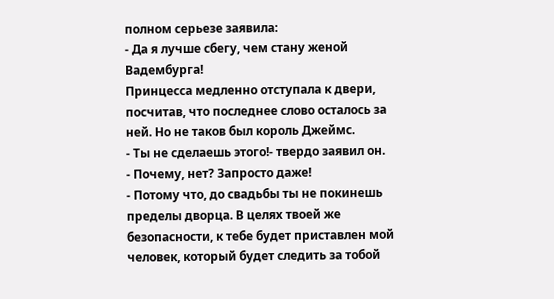полном серьезе заявила:
- Да я лучше сбегу, чем стану женой Вадембурга!
Принцесса медленно отступала к двери, посчитав, что последнее слово осталось за ней. Но не таков был король Джеймс.
- Ты не сделаешь этого!- твердо заявил он.
- Почему, нет? Запросто даже!
- Потому что, до свадьбы ты не покинешь пределы дворца. В целях твоей же безопасности, к тебе будет приставлен мой человек, который будет следить за тобой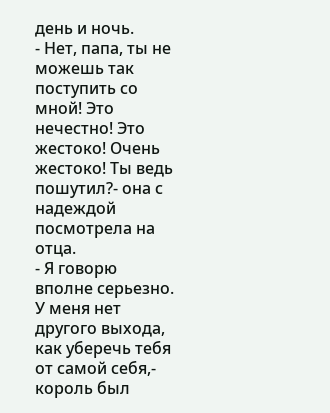день и ночь.
- Нет, папа, ты не можешь так поступить со мной! Это нечестно! Это жестоко! Очень жестоко! Ты ведь пошутил?- она с надеждой посмотрела на отца.
- Я говорю вполне серьезно. У меня нет другого выхода, как уберечь тебя от самой себя,- король был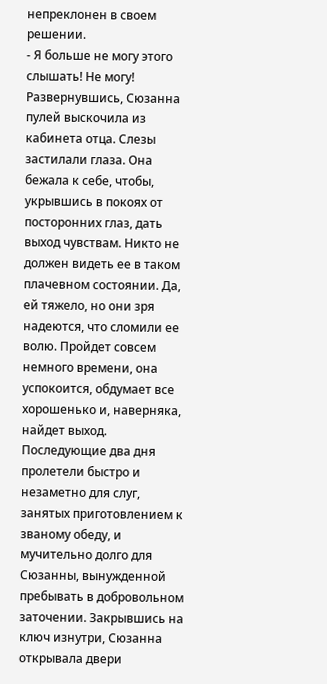непреклонен в своем решении.
- Я больше не могу этого слышать! Не могу!
Развернувшись, Сюзанна пулей выскочила из кабинета отца. Слезы застилали глаза. Она бежала к себе, чтобы, укрывшись в покоях от посторонних глаз, дать выход чувствам. Никто не должен видеть ее в таком плачевном состоянии. Да, ей тяжело, но они зря надеются, что сломили ее волю. Пройдет совсем немного времени, она успокоится, обдумает все хорошенько и, наверняка, найдет выход.
Последующие два дня пролетели быстро и незаметно для слуг, занятых приготовлением к званому обеду, и мучительно долго для Сюзанны, вынужденной пребывать в добровольном заточении. Закрывшись на ключ изнутри, Сюзанна открывала двери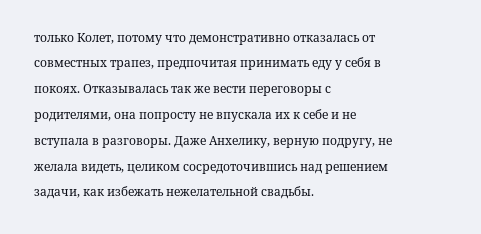только Колет, потому что демонстративно отказалась от совместных трапез, предпочитая принимать еду у себя в покоях. Отказывалась так же вести переговоры с родителями, она попросту не впускала их к себе и не вступала в разговоры. Даже Анхелику, верную подругу, не желала видеть, целиком сосредоточившись над решением задачи, как избежать нежелательной свадьбы.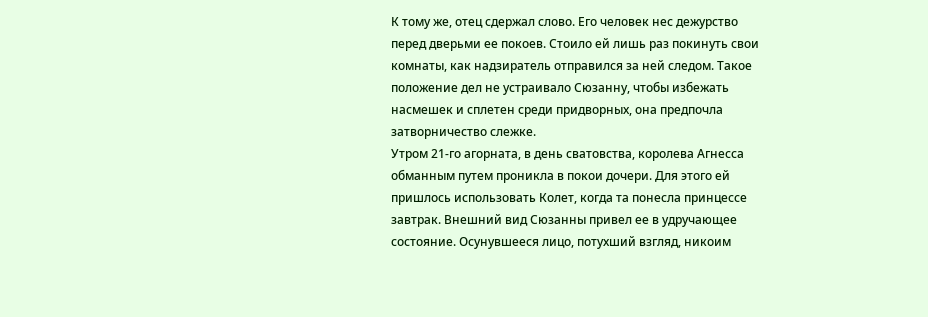К тому же, отец сдержал слово. Его человек нес дежурство перед дверьми ее покоев. Стоило ей лишь раз покинуть свои комнаты, как надзиратель отправился за ней следом. Такое положение дел не устраивало Сюзанну, чтобы избежать насмешек и сплетен среди придворных, она предпочла затворничество слежке.
Утром 21-го агорната, в день сватовства, королева Агнесса обманным путем проникла в покои дочери. Для этого ей пришлось использовать Колет, когда та понесла принцессе завтрак. Внешний вид Сюзанны привел ее в удручающее состояние. Осунувшееся лицо, потухший взгляд, никоим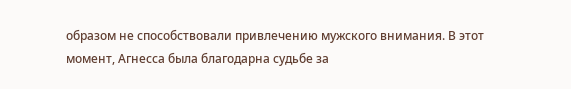образом не способствовали привлечению мужского внимания. В этот момент, Агнесса была благодарна судьбе за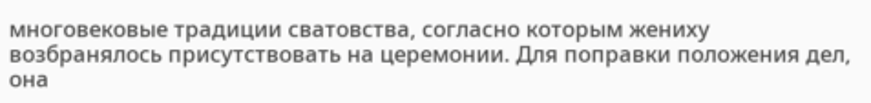многовековые традиции сватовства, согласно которым жениху возбранялось присутствовать на церемонии. Для поправки положения дел, она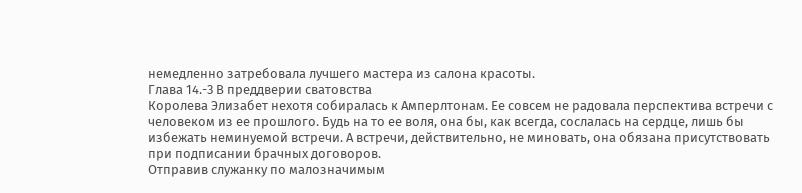немедленно затребовала лучшего мастера из салона красоты.
Глава 14.-3 В преддверии сватовства
Королева Элизабет нехотя собиралась к Амперлтонам. Ее совсем не радовала перспектива встречи с человеком из ее прошлого. Будь на то ее воля, она бы, как всегда, сослалась на сердце, лишь бы избежать неминуемой встречи. А встречи, действительно, не миновать, она обязана присутствовать при подписании брачных договоров.
Отправив служанку по малозначимым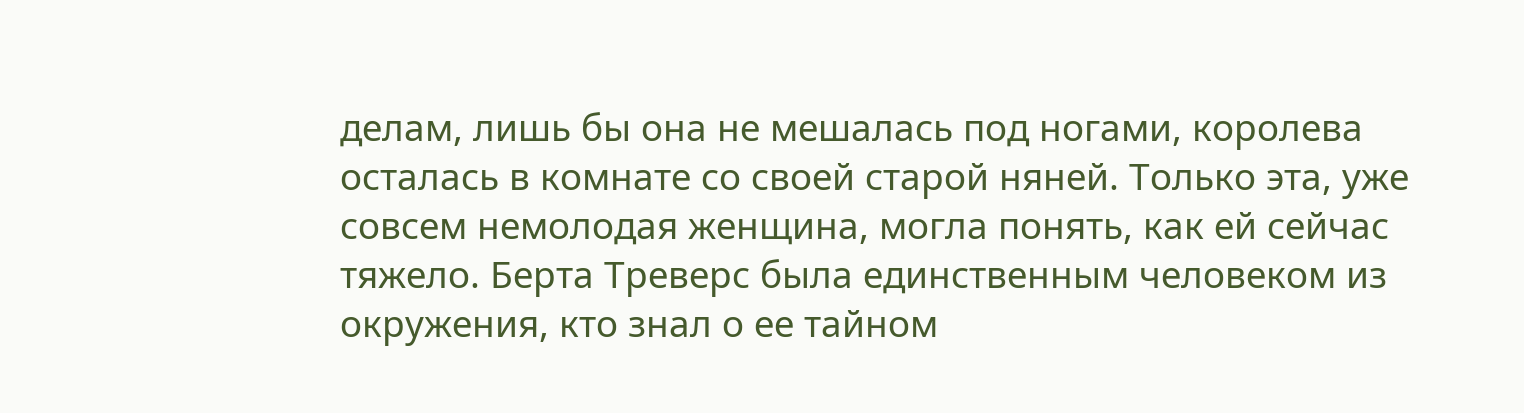делам, лишь бы она не мешалась под ногами, королева осталась в комнате со своей старой няней. Только эта, уже совсем немолодая женщина, могла понять, как ей сейчас тяжело. Берта Треверс была единственным человеком из окружения, кто знал о ее тайном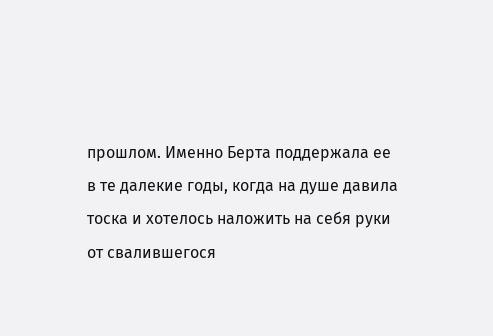прошлом. Именно Берта поддержала ее в те далекие годы, когда на душе давила тоска и хотелось наложить на себя руки от свалившегося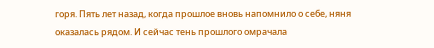горя. Пять лет назад, когда прошлое вновь напомнило о себе, няня оказалась рядом. И сейчас тень прошлого омрачала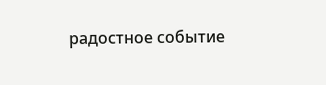радостное событие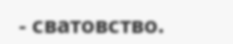- сватовство.